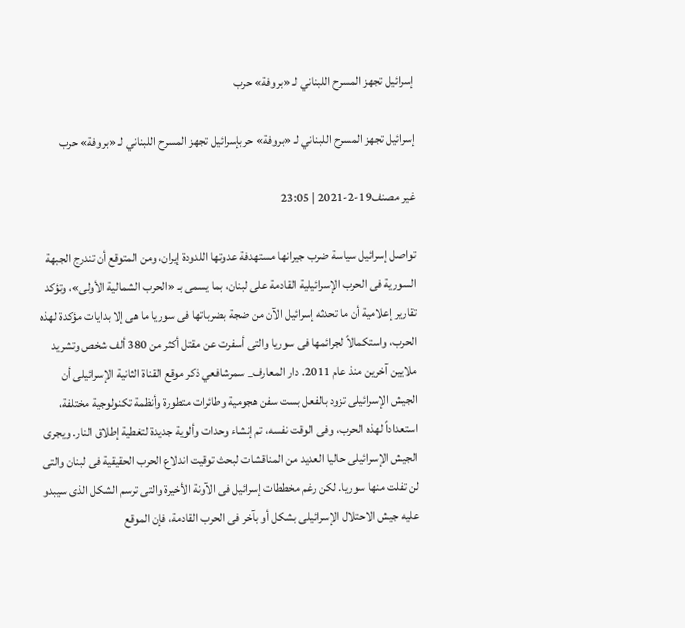إسرائيل تجهز المسرح اللبناني لـ «بروفة» حرب

إسرائيل تجهز المسرح اللبناني لـ «بروفة» حربإسرائيل تجهز المسرح اللبناني لـ «بروفة» حرب

غير مصنف19-2-2021 | 23:05

تواصل إسرائيل سياسة ضرب جيرانها مستهدفة عدوتها اللدودة إيران، ومن المتوقع أن تندرج الجبهة السورية فى الحرب الإسرائيلية القادمة على لبنان، بما يسمى بـ «الحرب الشمالية الأولى»، وتؤكد تقارير إعلامية أن ما تحدثه إسرائيل الآن من ضجة بضرباتها فى سوريا ما هى إلا بدايات مؤكدة لهذه الحرب، واستكمالاً لجرائمها فى سوريا والتى أسفرت عن مقتل أكثر من 380 ألف شخص وتشريد ملايين آخرين منذ عام 2011. دار المعارف_ سمرشافعي ذكر موقع القناة الثانية الإسرائيلى أن الجيش الإسرائيلى تزود بالفعل بست سفن هجومية وطائرات متطورة وأنظمة تكنولوجية مختلفة، استعداداً لهذه الحرب، وفى الوقت نفسه، تم إنشاء وحدات وألوية جديدة لتغطية إطلاق النار. ويجرى الجيش الإسرائيلى حاليا العديد من المناقشات لبحث توقيت اندلاع الحرب الحقيقية فى لبنان والتى لن تفلت منها سوريا. لكن رغم مخططات إسرائيل فى الآونة الأخيرة والتى ترسم الشكل الذى سيبدو عليه جيش الاحتلال الإسرائيلى بشكل أو بآخر فى الحرب القادمة، فإن الموقع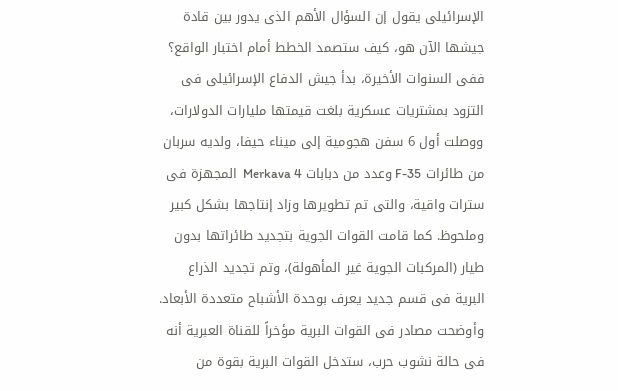الإسرائيلى يقول إن السؤال الأهم الذى يدور بين قادة جيشها الآن هو، كيف ستصمد الخطط أمام اختبار الواقع؟ ففى السنوات الأخيرة، بدأ جيش الدفاع الإسرائيلى فى التزود بمشتريات عسكرية بلغت قيمتها مليارات الدولارات، ووصلت أول 6 سفن هجومية إلى ميناء حيفا، ولديه سربان من طائرات F-35 وعدد من دبابات Merkava 4  المجهزة فى سترات واقية، والتى تم تطويرها وزاد إنتاجها بشكل كبير وملحوظ. كما قامت القوات الجوية بتجديد طائراتها بدون طيار (المركبات الجوية غير المأهولة)، وتم تجديد الذراع البرية فى قسم جديد يعرف بوحدة الأشباح متعددة الأبعاد. وأوضحت مصادر فى القوات البرية مؤخراً للقناة العبرية أنه فى حالة نشوب حرب، ستدخل القوات البرية بقوة من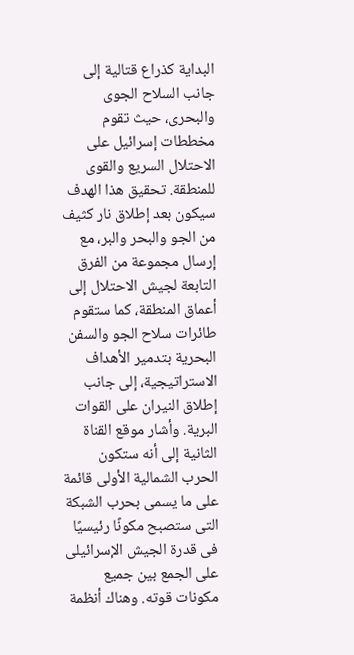البداية كذراع قتالية إلى جانب السلاح الجوى والبحرى، حيث تقوم مخططات إسرائيل على الاحتلال السريع والقوى للمنطقة. تحقيق هذا الهدف سيكون بعد إطلاق نار كثيف من الجو والبحر والبر، مع إرسال مجموعة من الفرق التابعة لجيش الاحتلال إلى أعماق المنطقة، كما ستقوم طائرات سلاح الجو والسفن البحرية بتدمير الأهداف الاستراتيجية، إلى جانب إطلاق النيران على القوات البرية. وأشار موقع القناة الثانية إلى أنه ستكون الحرب الشمالية الأولى قائمة على ما يسمى بحرب الشبكة التى ستصبح مكونًا رئيسيًا فى قدرة الجيش الإسرائيلى على الجمع بين جميع مكونات قوته. وهناك أنظمة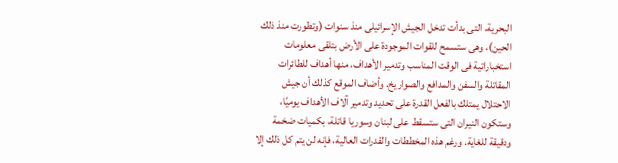البحرية، التى بدأت تدخل الجيش الإسرائيلى منذ سنوات (وتطورت منذ ذلك الحين)، وهى ستسمح للقوات الموجودة على الأرض بتلقى معلومات استخباراتية فى الوقت المناسب وتدمير الأهداف، منها أهداف للطائرات المقاتلة والسفن والمدافع والصواريخ. وأضاف الموقع كذلك أن جيش الاحتلال يمتلك بالفعل القدرة على تحديد وتدمير آلاف الأهداف يوميًا، وستكون النيران التى ستسقط على لبنان وسوريا قاتلة، بكميات ضخمة ودقيقة للغاية. ورغم هذه المخططات والقدرات العالية، فإنه لن يتم كل ذلك إلا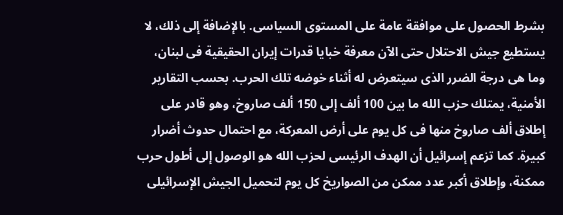بشرط الحصول على موافقة عامة على المستوى السياسى. بالإضافة إلى ذلك، لا يستطيع جيش الاحتلال حتى الآن معرفة خبايا قدرات إيران الحقيقية فى لبنان، وما هى درجة الضرر الذى سيتعرض له أثناء خوضه تلك الحرب. بحسب التقارير الأمنية، يمتلك حزب الله ما بين 100 ألف إلى 150 ألف صاروخ، وهو قادر على إطلاق ألف صاروخ منها فى كل يوم على أرض المعركة، مع احتمال حدوث أضرار كبيرة. كما تزعم إسرائيل أن الهدف الرئيسى لحزب الله هو الوصول إلى أطول حرب ممكنة، وإطلاق أكبر عدد ممكن من الصواريخ كل يوم لتحميل الجيش الإسرائيلى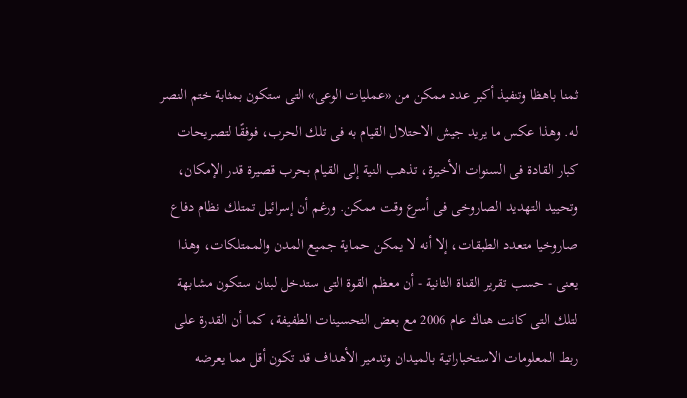ثمنا باهظا وتنفيذ أكبر عدد ممكن من «عمليات الوعى» التى ستكون بمثابة ختم النصر له. وهذا عكس ما يريد جيش الاحتلال القيام به فى تلك الحرب، فوفقًا لتصريحات كبار القادة فى السنوات الأخيرة، تذهب النية إلى القيام بحرب قصيرة قدر الإمكان، وتحييد التهديد الصاروخى فى أسرع وقت ممكن. ورغم أن إسرائيل تمتلك نظام دفاع صاروخيا متعدد الطبقات، إلا أنه لا يمكن حماية جميع المدن والممتلكات، وهذا يعنى - حسب تقرير القناة الثانية - أن معظم القوة التى ستدخل لبنان ستكون مشابهة لتلك التى كانت هناك عام 2006 مع بعض التحسينات الطفيفة، كما أن القدرة على ربط المعلومات الاستخباراتية بالميدان وتدمير الأهداف قد تكون أقل مما يعرضه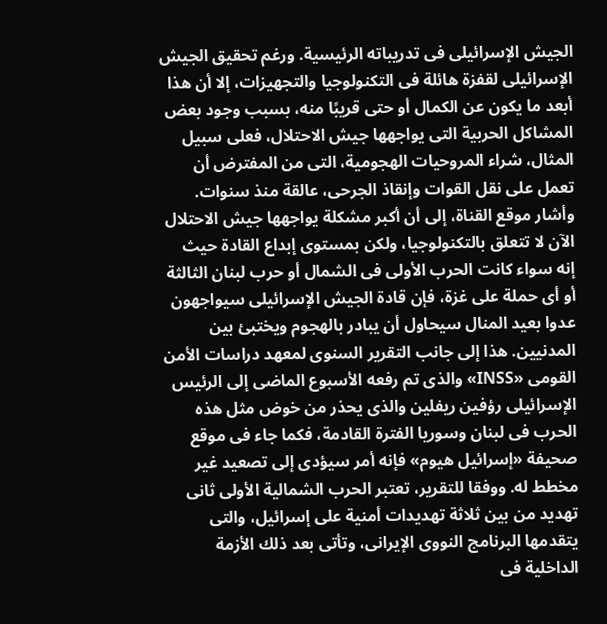الجيش الإسرائيلى فى تدريباته الرئيسية. ورغم تحقيق الجيش الإسرائيلى لقفزة هائلة فى التكنولوجيا والتجهيزات، إلا أن هذا أبعد ما يكون عن الكمال أو حتى قريبًا منه، بسبب وجود بعض المشاكل الحربية التى يواجهها جيش الاحتلال، فعلى سبيل المثال، شراء المروحيات الهجومية، التى من المفترض أن تعمل على نقل القوات وإنقاذ الجرحى، عالقة منذ سنوات. وأشار موقع القناة، إلى أن أكبر مشكلة يواجهها جيش الاحتلال الآن لا تتعلق بالتكنولوجيا، ولكن بمستوى إبداع القادة حيث إنه سواء كانت الحرب الأولى فى الشمال أو حرب لبنان الثالثة أو أى حملة على غزة، فإن قادة الجيش الإسرائيلى سيواجهون عدوا بعيد المنال سيحاول أن يبادر بالهجوم ويختبئ بين المدنيين. هذا إلى جانب التقرير السنوى لمعهد دراسات الأمن القومى «INSS» والذى تم رفعه الأسبوع الماضى إلى الرئيس الإسرائيلى رؤفين ريفلين والذى يحذر من خوض مثل هذه الحرب فى لبنان وسوريا الفترة القادمة، فكما جاء فى موقع صحيفة «إسرائيل هيوم» فإنه أمر سيؤدى إلى تصعيد غير مخطط له. ووفقا للتقرير، تعتبر الحرب الشمالية الأولى ثانى تهديد من بين ثلاثة تهديدات أمنية على إسرائيل، والتى يتقدمها البرنامج النووى الإيرانى، وتأتى بعد ذلك الأزمة الداخلية فى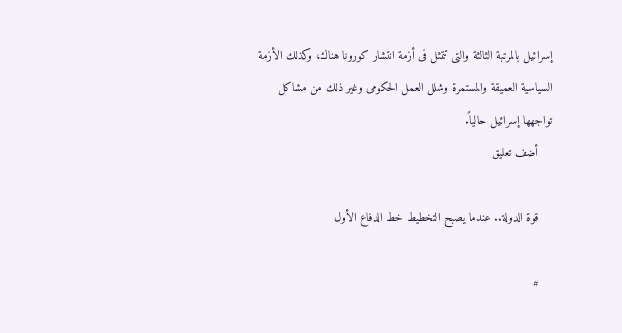إسرائيل بالمرتبة الثالثة والتى تتمثل فى أزمة انتشار كورونا هناك، وكذلك الأزمة السياسية العميقة والمستمرة وشلل العمل الحكومى وغير ذلك من مشاكل تواجهها إسرائيل حالياً.
    أضف تعليق

    قوة الدولة.. عندما يصبح التخطيط خط الدفاع الأول

    #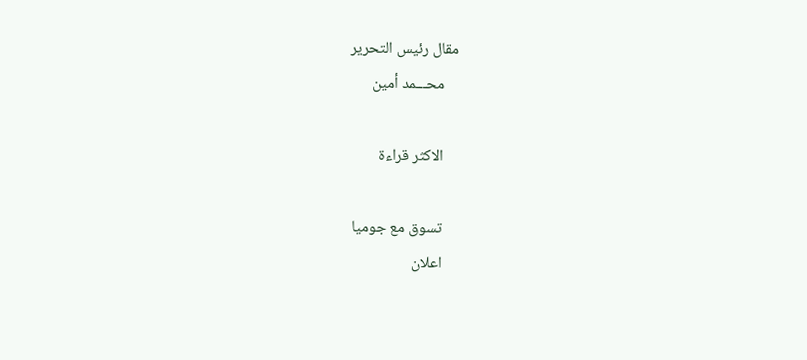مقال رئيس التحرير
    محـــمد أمين

    الاكثر قراءة

    تسوق مع جوميا
    اعلان